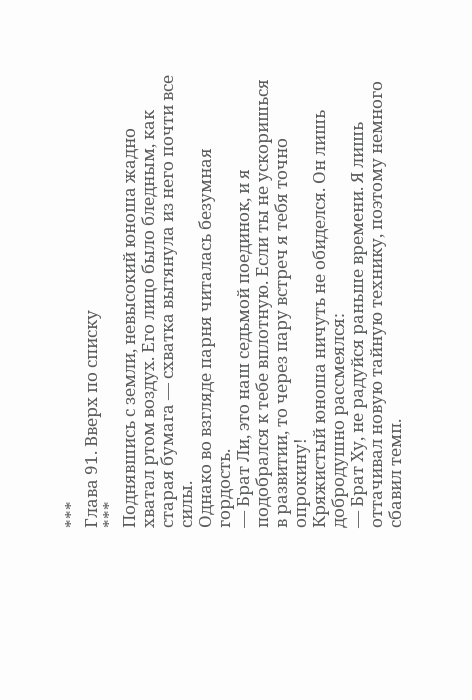***
Глава 91. Вверх по списку
***
Поднявшись с земли, невысокий юноша жадно хватал ртом воздух. Его лицо было бледным, как старая бумага — схватка вытянула из него почти все силы.
Однако во взгляде парня читалась безумная гордость.
— Брат Ли, это наш седьмой поединок, и я подобрался к тебе вплотную. Если ты не ускоришься в развитии, то через пару встреч я тебя точно опрокину!
Кряжистый юноша ничуть не обиделся. Он лишь добродушно рассмеялся:
— Брат Ху, не радуйся раньше времени. Я лишь оттачивал новую тайную технику, поэтому немного сбавил темп.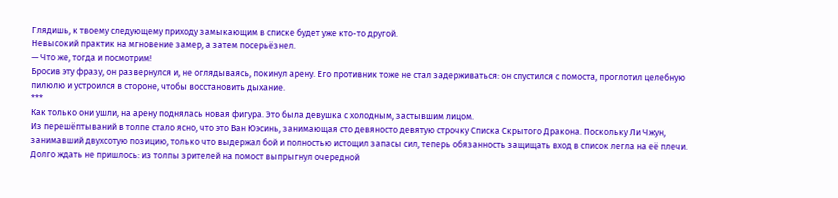Глядишь, к твоему следующему приходу замыкающим в списке будет уже кто-то другой.
Невысокий практик на мгновение замер, а затем посерьёзнел.
— Что же, тогда и посмотрим!
Бросив эту фразу, он развернулся и, не оглядываясь, покинул арену. Его противник тоже не стал задерживаться: он спустился с помоста, проглотил целебную пилюлю и устроился в стороне, чтобы восстановить дыхание.
***
Как только они ушли, на арену поднялась новая фигура. Это была девушка с холодным, застывшим лицом.
Из перешёптываний в толпе стало ясно, что это Ван Юэсинь, занимающая сто девяносто девятую строчку Списка Скрытого Дракона. Поскольку Ли Чжун, занимавший двухсотую позицию, только что выдержал бой и полностью истощил запасы сил, теперь обязанность защищать вход в список легла на её плечи.
Долго ждать не пришлось: из толпы зрителей на помост выпрыгнул очередной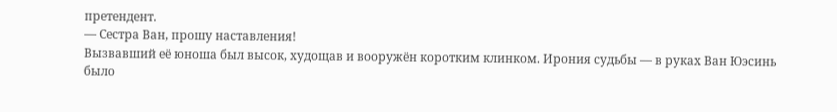претендент.
— Сестра Ван, прошу наставления!
Вызвавший её юноша был высок, худощав и вооружён коротким клинком. Ирония судьбы — в руках Ван Юэсинь было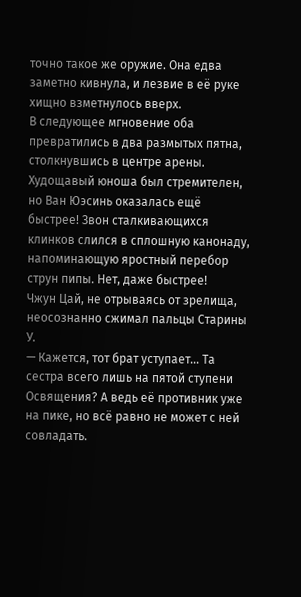точно такое же оружие. Она едва заметно кивнула, и лезвие в её руке хищно взметнулось вверх.
В следующее мгновение оба превратились в два размытых пятна, столкнувшись в центре арены. Худощавый юноша был стремителен, но Ван Юэсинь оказалась ещё быстрее! Звон сталкивающихся клинков слился в сплошную канонаду, напоминающую яростный перебор струн пипы. Нет, даже быстрее!
Чжун Цай, не отрываясь от зрелища, неосознанно сжимал пальцы Старины У.
— Кажется, тот брат уступает... Та сестра всего лишь на пятой ступени Освящения? А ведь её противник уже на пике, но всё равно не может с ней совладать.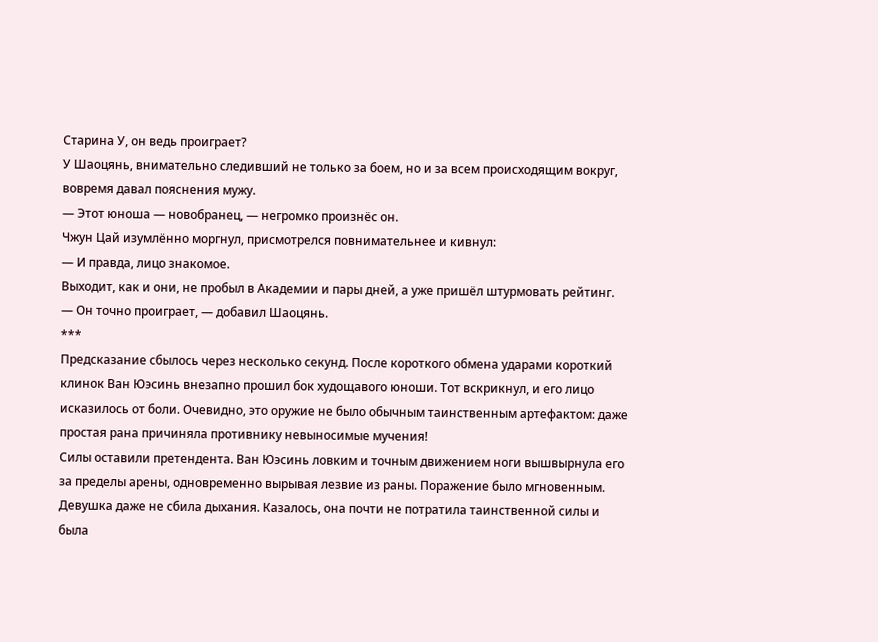Старина У, он ведь проиграет?
У Шаоцянь, внимательно следивший не только за боем, но и за всем происходящим вокруг, вовремя давал пояснения мужу.
— Этот юноша — новобранец, — негромко произнёс он.
Чжун Цай изумлённо моргнул, присмотрелся повнимательнее и кивнул:
— И правда, лицо знакомое.
Выходит, как и они, не пробыл в Академии и пары дней, а уже пришёл штурмовать рейтинг.
— Он точно проиграет, — добавил Шаоцянь.
***
Предсказание сбылось через несколько секунд. После короткого обмена ударами короткий клинок Ван Юэсинь внезапно прошил бок худощавого юноши. Тот вскрикнул, и его лицо исказилось от боли. Очевидно, это оружие не было обычным таинственным артефактом: даже простая рана причиняла противнику невыносимые мучения!
Силы оставили претендента. Ван Юэсинь ловким и точным движением ноги вышвырнула его за пределы арены, одновременно вырывая лезвие из раны. Поражение было мгновенным.
Девушка даже не сбила дыхания. Казалось, она почти не потратила таинственной силы и была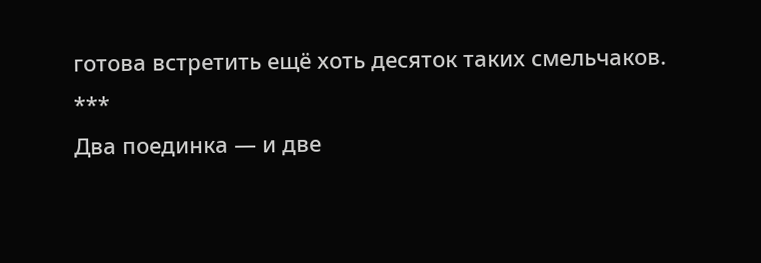готова встретить ещё хоть десяток таких смельчаков.
***
Два поединка — и две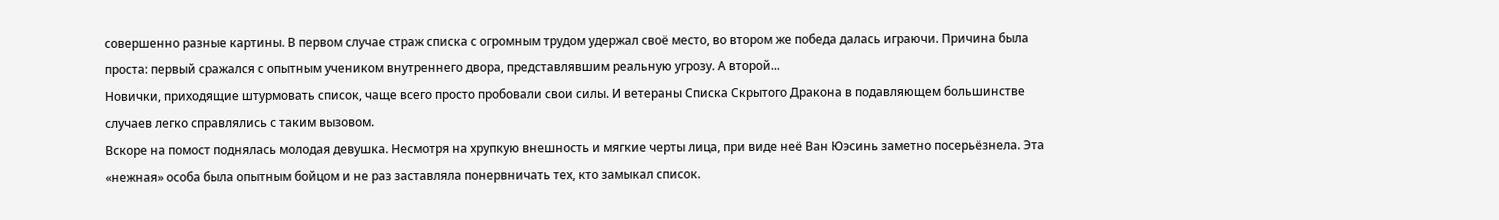совершенно разные картины. В первом случае страж списка с огромным трудом удержал своё место, во втором же победа далась играючи. Причина была проста: первый сражался с опытным учеником внутреннего двора, представлявшим реальную угрозу. А второй...
Новички, приходящие штурмовать список, чаще всего просто пробовали свои силы. И ветераны Списка Скрытого Дракона в подавляющем большинстве случаев легко справлялись с таким вызовом.
Вскоре на помост поднялась молодая девушка. Несмотря на хрупкую внешность и мягкие черты лица, при виде неё Ван Юэсинь заметно посерьёзнела. Эта «нежная» особа была опытным бойцом и не раз заставляла понервничать тех, кто замыкал список.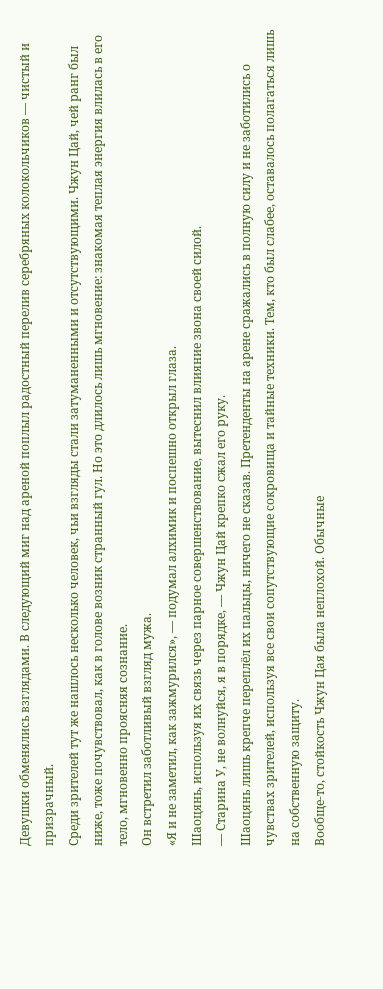Девушки обменялись взглядами. В следующий миг над ареной поплыл радостный перелив серебряных колокольчиков — чистый и призрачный.
Среди зрителей тут же нашлось несколько человек, чьи взгляды стали затуманенными и отсутствующими. Чжун Цай, чей ранг был ниже, тоже почувствовал, как в голове возник странный гул. Но это длилось лишь мгновение: знакомая теплая энергия влилась в его тело, мгновенно проясняя сознание.
Он встретил заботливый взгляд мужа.
«Я и не заметил, как зажмурился», — подумал алхимик и поспешно открыл глаза.
Шаоцянь, используя их связь через парное совершенствование, вытеснил влияние звона своей силой.
— Старина У, не волнуйся, я в порядке, — Чжун Цай крепко сжал его руку.
Шаоцянь лишь крепче переплёл их пальцы, ничего не сказав. Претенденты на арене сражались в полную силу и не заботились о чувствах зрителей, используя все свои сопутствующие сокровища и тайные техники. Тем, кто был слабее, оставалось полагаться лишь на собственную защиту.
Вообще-то, стойкость Чжун Цая была неплохой. Обычные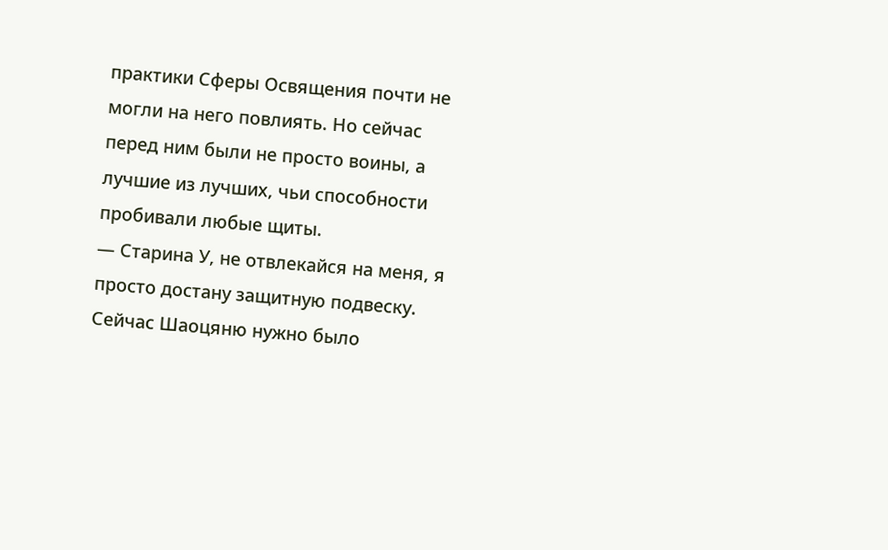практики Сферы Освящения почти не могли на него повлиять. Но сейчас перед ним были не просто воины, а лучшие из лучших, чьи способности пробивали любые щиты.
— Старина У, не отвлекайся на меня, я просто достану защитную подвеску.
Сейчас Шаоцяню нужно было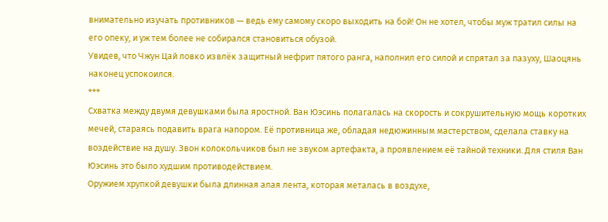внимательно изучать противников — ведь ему самому скоро выходить на бой! Он не хотел, чтобы муж тратил силы на его опеку, и уж тем более не собирался становиться обузой.
Увидев, что Чжун Цай ловко извлёк защитный нефрит пятого ранга, наполнил его силой и спрятал за пазуху, Шаоцянь наконец успокоился.
***
Схватка между двумя девушками была яростной. Ван Юэсинь полагалась на скорость и сокрушительную мощь коротких мечей, стараясь подавить врага напором. Её противница же, обладая недюжинным мастерством, сделала ставку на воздействие на душу. Звон колокольчиков был не звуком артефакта, а проявлением её тайной техники. Для стиля Ван Юэсинь это было худшим противодействием.
Оружием хрупкой девушки была длинная алая лента, которая металась в воздухе,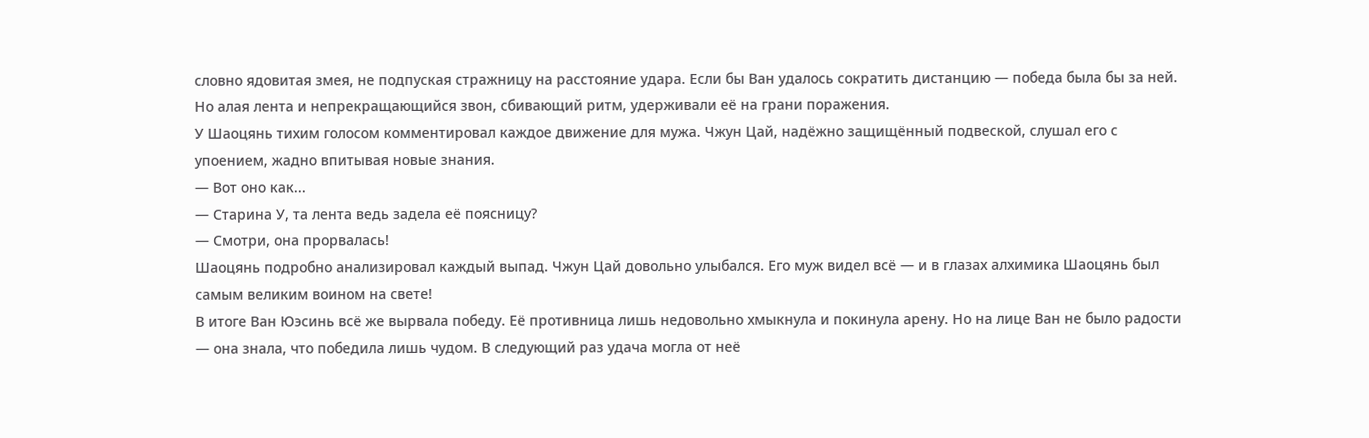словно ядовитая змея, не подпуская стражницу на расстояние удара. Если бы Ван удалось сократить дистанцию — победа была бы за ней. Но алая лента и непрекращающийся звон, сбивающий ритм, удерживали её на грани поражения.
У Шаоцянь тихим голосом комментировал каждое движение для мужа. Чжун Цай, надёжно защищённый подвеской, слушал его с упоением, жадно впитывая новые знания.
— Вот оно как...
— Старина У, та лента ведь задела её поясницу?
— Смотри, она прорвалась!
Шаоцянь подробно анализировал каждый выпад. Чжун Цай довольно улыбался. Его муж видел всё — и в глазах алхимика Шаоцянь был самым великим воином на свете!
В итоге Ван Юэсинь всё же вырвала победу. Её противница лишь недовольно хмыкнула и покинула арену. Но на лице Ван не было радости — она знала, что победила лишь чудом. В следующий раз удача могла от неё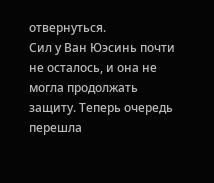отвернуться.
Сил у Ван Юэсинь почти не осталось, и она не могла продолжать защиту. Теперь очередь перешла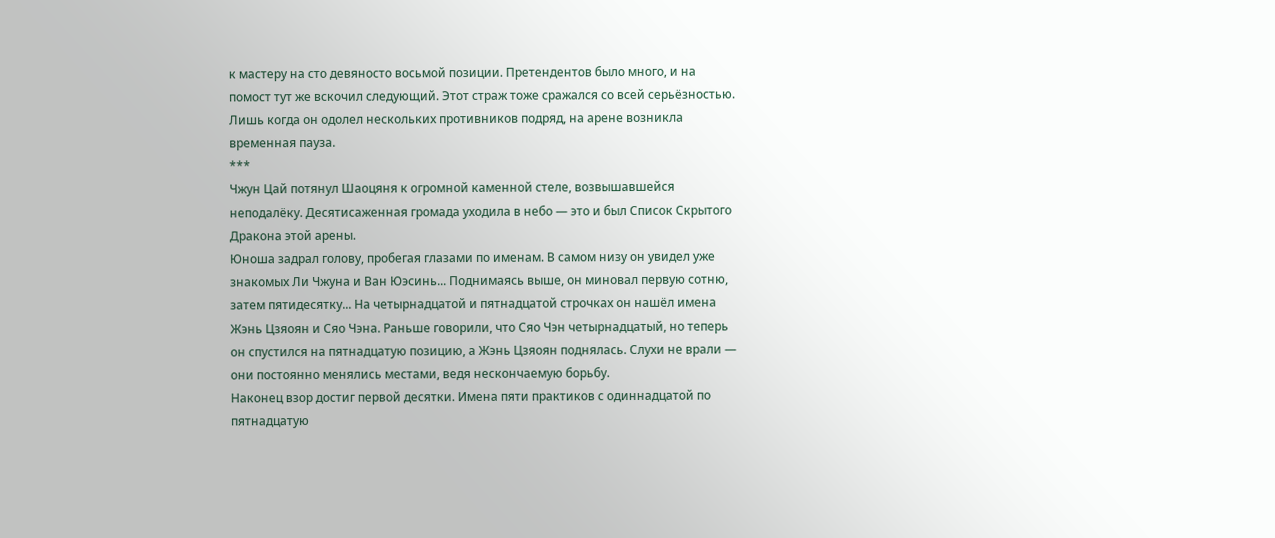к мастеру на сто девяносто восьмой позиции. Претендентов было много, и на помост тут же вскочил следующий. Этот страж тоже сражался со всей серьёзностью. Лишь когда он одолел нескольких противников подряд, на арене возникла временная пауза.
***
Чжун Цай потянул Шаоцяня к огромной каменной стеле, возвышавшейся неподалёку. Десятисаженная громада уходила в небо — это и был Список Скрытого Дракона этой арены.
Юноша задрал голову, пробегая глазами по именам. В самом низу он увидел уже знакомых Ли Чжуна и Ван Юэсинь... Поднимаясь выше, он миновал первую сотню, затем пятидесятку... На четырнадцатой и пятнадцатой строчках он нашёл имена Жэнь Цзяоян и Сяо Чэна. Раньше говорили, что Сяо Чэн четырнадцатый, но теперь он спустился на пятнадцатую позицию, а Жэнь Цзяоян поднялась. Слухи не врали — они постоянно менялись местами, ведя нескончаемую борьбу.
Наконец взор достиг первой десятки. Имена пяти практиков с одиннадцатой по пятнадцатую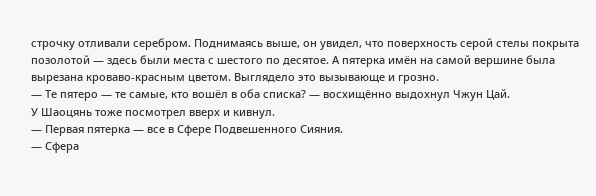строчку отливали серебром. Поднимаясь выше, он увидел, что поверхность серой стелы покрыта позолотой — здесь были места с шестого по десятое. А пятерка имён на самой вершине была вырезана кроваво-красным цветом. Выглядело это вызывающе и грозно.
— Те пятеро — те самые, кто вошёл в оба списка? — восхищённо выдохнул Чжун Цай.
У Шаоцянь тоже посмотрел вверх и кивнул.
— Первая пятерка — все в Сфере Подвешенного Сияния.
— Сфера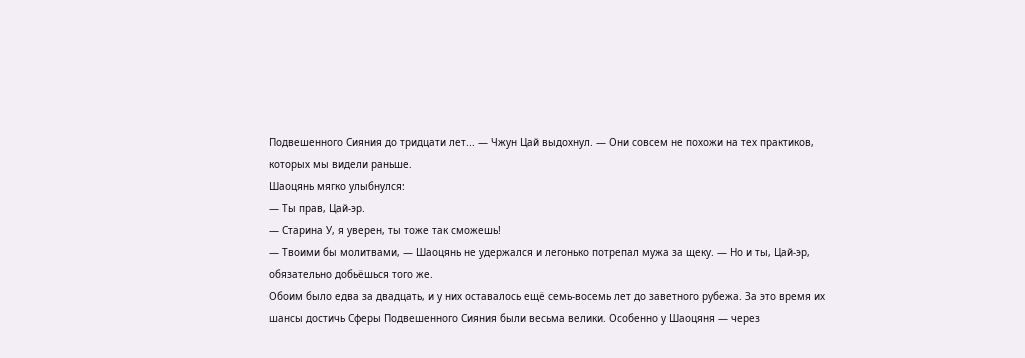Подвешенного Сияния до тридцати лет... — Чжун Цай выдохнул. — Они совсем не похожи на тех практиков, которых мы видели раньше.
Шаоцянь мягко улыбнулся:
— Ты прав, Цай-эр.
— Старина У, я уверен, ты тоже так сможешь!
— Твоими бы молитвами, — Шаоцянь не удержался и легонько потрепал мужа за щеку. — Но и ты, Цай-эр, обязательно добьёшься того же.
Обоим было едва за двадцать, и у них оставалось ещё семь-восемь лет до заветного рубежа. За это время их шансы достичь Сферы Подвешенного Сияния были весьма велики. Особенно у Шаоцяня — через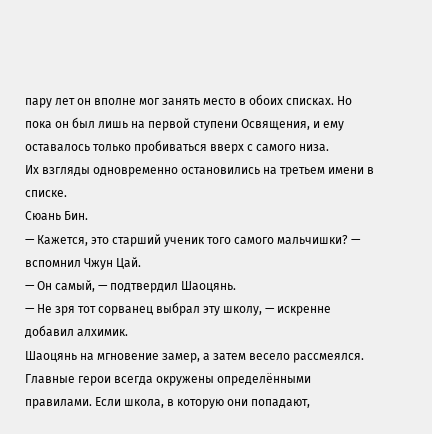пару лет он вполне мог занять место в обоих списках. Но пока он был лишь на первой ступени Освящения, и ему оставалось только пробиваться вверх с самого низа.
Их взгляды одновременно остановились на третьем имени в списке.
Сюань Бин.
— Кажется, это старший ученик того самого мальчишки? — вспомнил Чжун Цай.
— Он самый, — подтвердил Шаоцянь.
— Не зря тот сорванец выбрал эту школу, — искренне добавил алхимик.
Шаоцянь на мгновение замер, а затем весело рассмеялся.
Главные герои всегда окружены определёнными правилами. Если школа, в которую они попадают,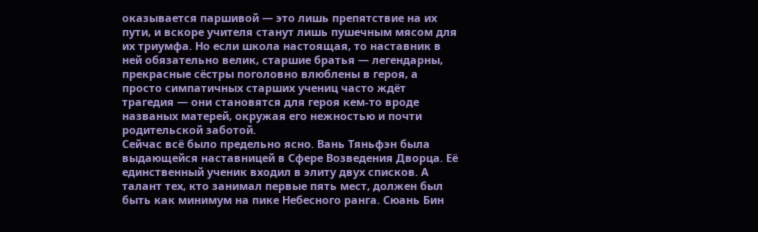оказывается паршивой — это лишь препятствие на их пути, и вскоре учителя станут лишь пушечным мясом для их триумфа. Но если школа настоящая, то наставник в ней обязательно велик, старшие братья — легендарны, прекрасные сёстры поголовно влюблены в героя, а просто симпатичных старших учениц часто ждёт трагедия — они становятся для героя кем-то вроде названых матерей, окружая его нежностью и почти родительской заботой.
Сейчас всё было предельно ясно. Вань Тяньфэн была выдающейся наставницей в Сфере Возведения Дворца. Её единственный ученик входил в элиту двух списков. А талант тех, кто занимал первые пять мест, должен был быть как минимум на пике Небесного ранга. Сюань Бин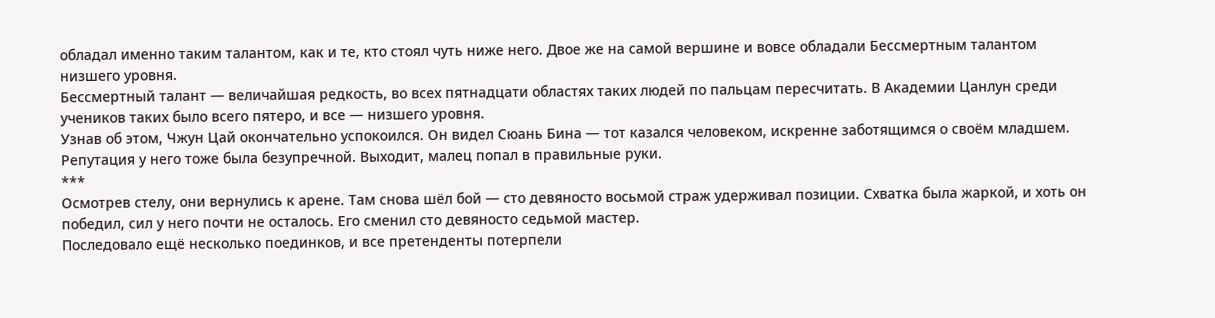обладал именно таким талантом, как и те, кто стоял чуть ниже него. Двое же на самой вершине и вовсе обладали Бессмертным талантом низшего уровня.
Бессмертный талант — величайшая редкость, во всех пятнадцати областях таких людей по пальцам пересчитать. В Академии Цанлун среди учеников таких было всего пятеро, и все — низшего уровня.
Узнав об этом, Чжун Цай окончательно успокоился. Он видел Сюань Бина — тот казался человеком, искренне заботящимся о своём младшем. Репутация у него тоже была безупречной. Выходит, малец попал в правильные руки.
***
Осмотрев стелу, они вернулись к арене. Там снова шёл бой — сто девяносто восьмой страж удерживал позиции. Схватка была жаркой, и хоть он победил, сил у него почти не осталось. Его сменил сто девяносто седьмой мастер.
Последовало ещё несколько поединков, и все претенденты потерпели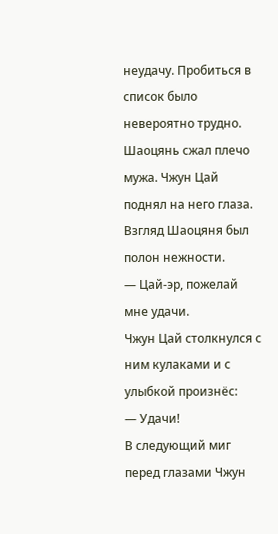неудачу. Пробиться в список было невероятно трудно.
Шаоцянь сжал плечо мужа. Чжун Цай поднял на него глаза. Взгляд Шаоцяня был полон нежности.
— Цай-эр, пожелай мне удачи.
Чжун Цай столкнулся с ним кулаками и с улыбкой произнёс:
— Удачи!
В следующий миг перед глазами Чжун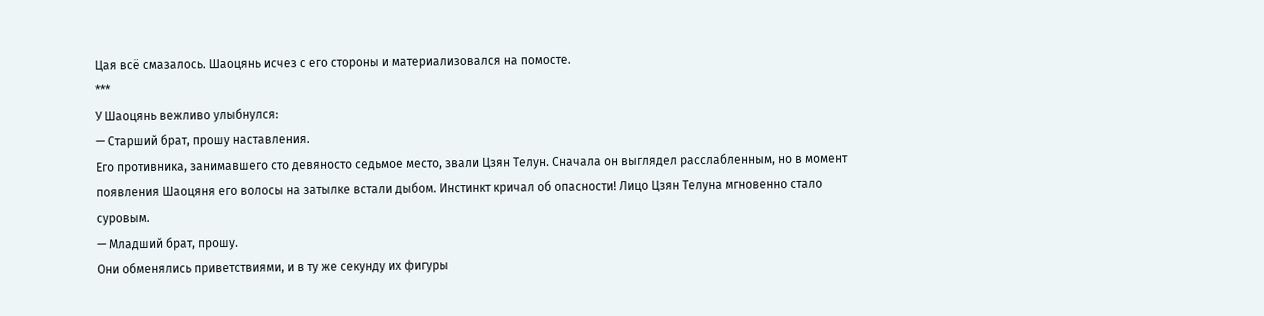Цая всё смазалось. Шаоцянь исчез с его стороны и материализовался на помосте.
***
У Шаоцянь вежливо улыбнулся:
— Старший брат, прошу наставления.
Его противника, занимавшего сто девяносто седьмое место, звали Цзян Телун. Сначала он выглядел расслабленным, но в момент появления Шаоцяня его волосы на затылке встали дыбом. Инстинкт кричал об опасности! Лицо Цзян Телуна мгновенно стало суровым.
— Младший брат, прошу.
Они обменялись приветствиями, и в ту же секунду их фигуры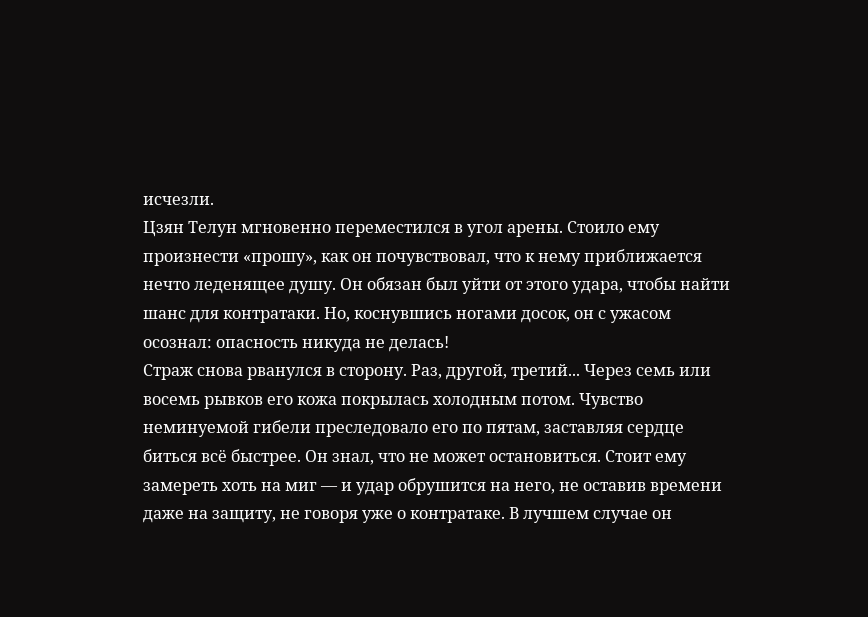исчезли.
Цзян Телун мгновенно переместился в угол арены. Стоило ему произнести «прошу», как он почувствовал, что к нему приближается нечто леденящее душу. Он обязан был уйти от этого удара, чтобы найти шанс для контратаки. Но, коснувшись ногами досок, он с ужасом осознал: опасность никуда не делась!
Страж снова рванулся в сторону. Раз, другой, третий... Через семь или восемь рывков его кожа покрылась холодным потом. Чувство неминуемой гибели преследовало его по пятам, заставляя сердце биться всё быстрее. Он знал, что не может остановиться. Стоит ему замереть хоть на миг — и удар обрушится на него, не оставив времени даже на защиту, не говоря уже о контратаке. В лучшем случае он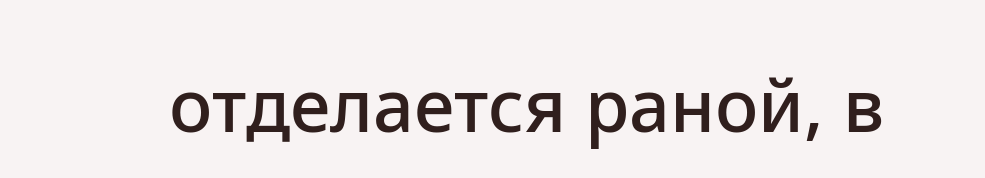отделается раной, в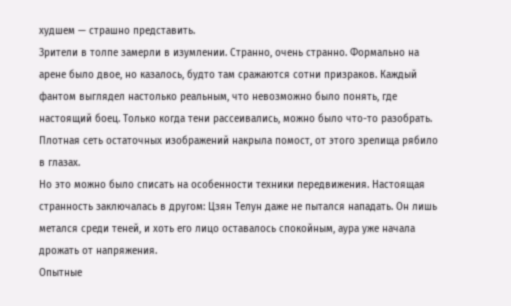худшем — страшно представить.
Зрители в толпе замерли в изумлении. Странно, очень странно. Формально на арене было двое, но казалось, будто там сражаются сотни призраков. Каждый фантом выглядел настолько реальным, что невозможно было понять, где настоящий боец. Только когда тени рассеивались, можно было что-то разобрать. Плотная сеть остаточных изображений накрыла помост, от этого зрелища рябило в глазах.
Но это можно было списать на особенности техники передвижения. Настоящая странность заключалась в другом: Цзян Телун даже не пытался нападать. Он лишь метался среди теней, и хоть его лицо оставалось спокойным, аура уже начала дрожать от напряжения.
Опытные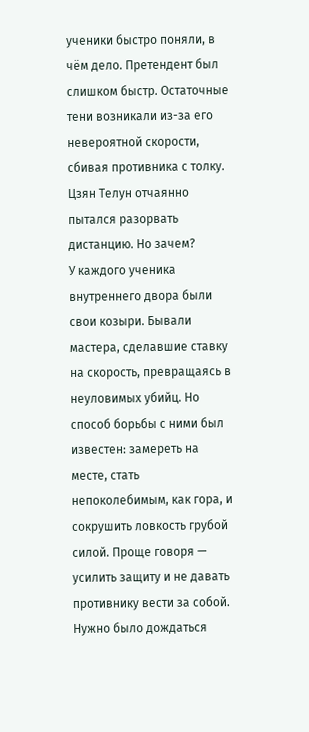ученики быстро поняли, в чём дело. Претендент был слишком быстр. Остаточные тени возникали из-за его невероятной скорости, сбивая противника с толку. Цзян Телун отчаянно пытался разорвать дистанцию. Но зачем?
У каждого ученика внутреннего двора были свои козыри. Бывали мастера, сделавшие ставку на скорость, превращаясь в неуловимых убийц. Но способ борьбы с ними был известен: замереть на месте, стать непоколебимым, как гора, и сокрушить ловкость грубой силой. Проще говоря — усилить защиту и не давать противнику вести за собой. Нужно было дождаться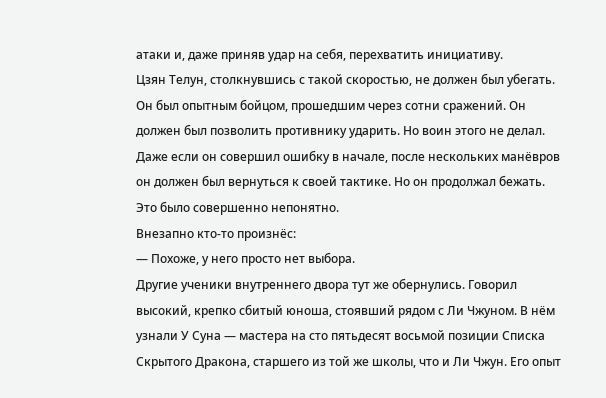атаки и, даже приняв удар на себя, перехватить инициативу.
Цзян Телун, столкнувшись с такой скоростью, не должен был убегать. Он был опытным бойцом, прошедшим через сотни сражений. Он должен был позволить противнику ударить. Но воин этого не делал. Даже если он совершил ошибку в начале, после нескольких манёвров он должен был вернуться к своей тактике. Но он продолжал бежать.
Это было совершенно непонятно.
Внезапно кто-то произнёс:
— Похоже, у него просто нет выбора.
Другие ученики внутреннего двора тут же обернулись. Говорил высокий, крепко сбитый юноша, стоявший рядом с Ли Чжуном. В нём узнали У Суна — мастера на сто пятьдесят восьмой позиции Списка Скрытого Дракона, старшего из той же школы, что и Ли Чжун. Его опыт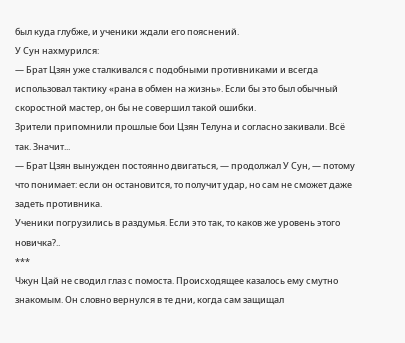был куда глубже, и ученики ждали его пояснений.
У Сун нахмурился:
— Брат Цзян уже сталкивался с подобными противниками и всегда использовал тактику «рана в обмен на жизнь». Если бы это был обычный скоростной мастер, он бы не совершил такой ошибки.
Зрители припомнили прошлые бои Цзян Телуна и согласно закивали. Всё так. Значит...
— Брат Цзян вынужден постоянно двигаться, — продолжал У Сун, — потому что понимает: если он остановится, то получит удар, но сам не сможет даже задеть противника.
Ученики погрузились в раздумья. Если это так, то каков же уровень этого новичка?..
***
Чжун Цай не сводил глаз с помоста. Происходящее казалось ему смутно знакомым. Он словно вернулся в те дни, когда сам защищал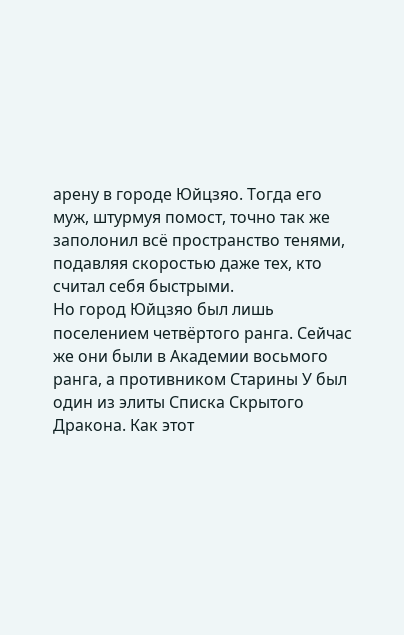арену в городе Юйцзяо. Тогда его муж, штурмуя помост, точно так же заполонил всё пространство тенями, подавляя скоростью даже тех, кто считал себя быстрыми.
Но город Юйцзяо был лишь поселением четвёртого ранга. Сейчас же они были в Академии восьмого ранга, а противником Старины У был один из элиты Списка Скрытого Дракона. Как этот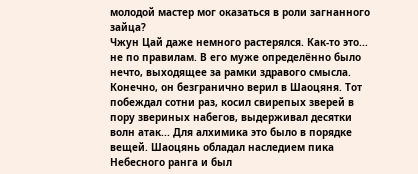молодой мастер мог оказаться в роли загнанного зайца?
Чжун Цай даже немного растерялся. Как-то это... не по правилам. В его муже определённо было нечто, выходящее за рамки здравого смысла.
Конечно, он безгранично верил в Шаоцяня. Тот побеждал сотни раз, косил свирепых зверей в пору звериных набегов, выдерживал десятки волн атак... Для алхимика это было в порядке вещей. Шаоцянь обладал наследием пика Небесного ранга и был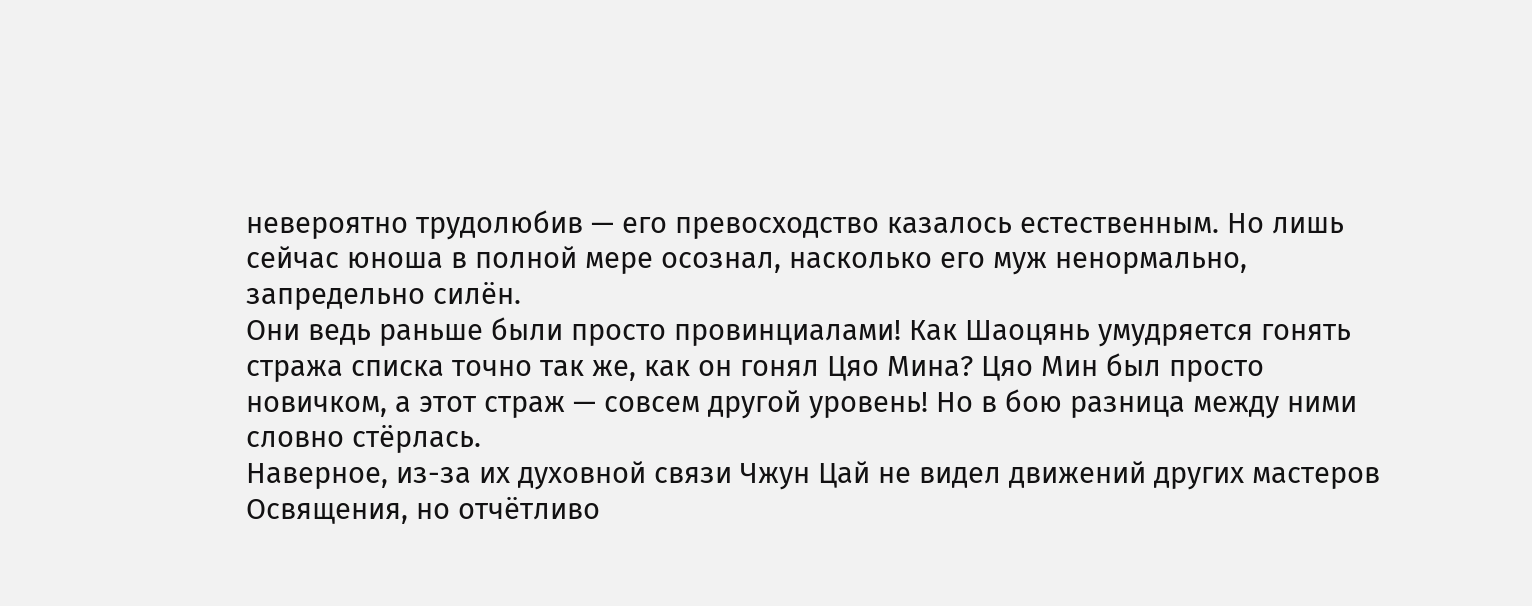невероятно трудолюбив — его превосходство казалось естественным. Но лишь сейчас юноша в полной мере осознал, насколько его муж ненормально, запредельно силён.
Они ведь раньше были просто провинциалами! Как Шаоцянь умудряется гонять стража списка точно так же, как он гонял Цяо Мина? Цяо Мин был просто новичком, а этот страж — совсем другой уровень! Но в бою разница между ними словно стёрлась.
Наверное, из-за их духовной связи Чжун Цай не видел движений других мастеров Освящения, но отчётливо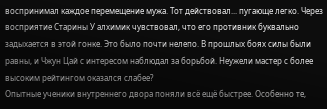воспринимал каждое перемещение мужа. Тот действовал... пугающе легко. Через восприятие Старины У алхимик чувствовал, что его противник буквально задыхается в этой гонке. Это было почти нелепо. В прошлых боях силы были равны, и Чжун Цай с интересом наблюдал за борьбой. Неужели мастер с более высоким рейтингом оказался слабее?
Опытные ученики внутреннего двора поняли всё ещё быстрее. Особенно те,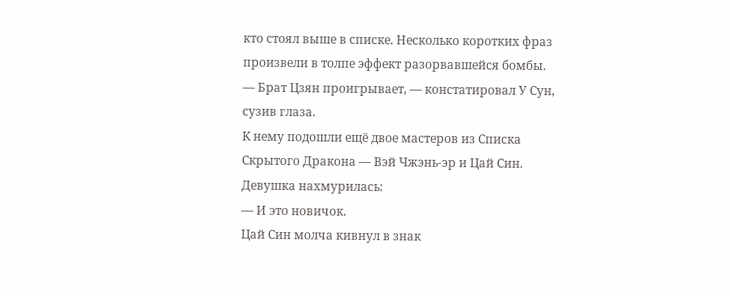кто стоял выше в списке. Несколько коротких фраз произвели в толпе эффект разорвавшейся бомбы.
— Брат Цзян проигрывает, — констатировал У Сун, сузив глаза.
К нему подошли ещё двое мастеров из Списка Скрытого Дракона — Вэй Чжэнь-эр и Цай Син. Девушка нахмурилась:
— И это новичок.
Цай Син молча кивнул в знак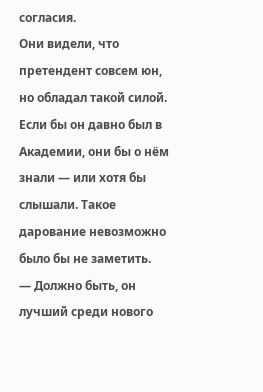согласия.
Они видели, что претендент совсем юн, но обладал такой силой. Если бы он давно был в Академии, они бы о нём знали — или хотя бы слышали. Такое дарование невозможно было бы не заметить.
— Должно быть, он лучший среди нового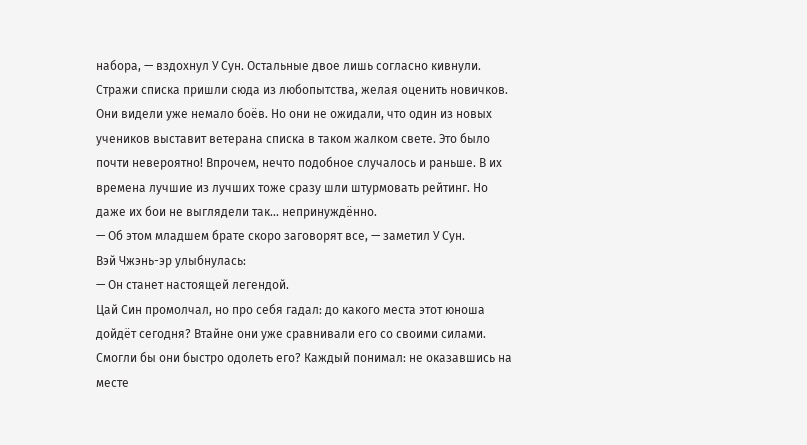набора, — вздохнул У Сун. Остальные двое лишь согласно кивнули.
Стражи списка пришли сюда из любопытства, желая оценить новичков. Они видели уже немало боёв. Но они не ожидали, что один из новых учеников выставит ветерана списка в таком жалком свете. Это было почти невероятно! Впрочем, нечто подобное случалось и раньше. В их времена лучшие из лучших тоже сразу шли штурмовать рейтинг. Но даже их бои не выглядели так... непринуждённо.
— Об этом младшем брате скоро заговорят все, — заметил У Сун.
Вэй Чжэнь-эр улыбнулась:
— Он станет настоящей легендой.
Цай Син промолчал, но про себя гадал: до какого места этот юноша дойдёт сегодня? Втайне они уже сравнивали его со своими силами. Смогли бы они быстро одолеть его? Каждый понимал: не оказавшись на месте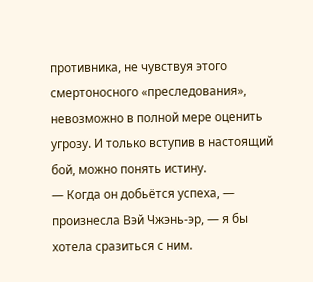противника, не чувствуя этого смертоносного «преследования», невозможно в полной мере оценить угрозу. И только вступив в настоящий бой, можно понять истину.
— Когда он добьётся успеха, — произнесла Вэй Чжэнь-эр, — я бы хотела сразиться с ним.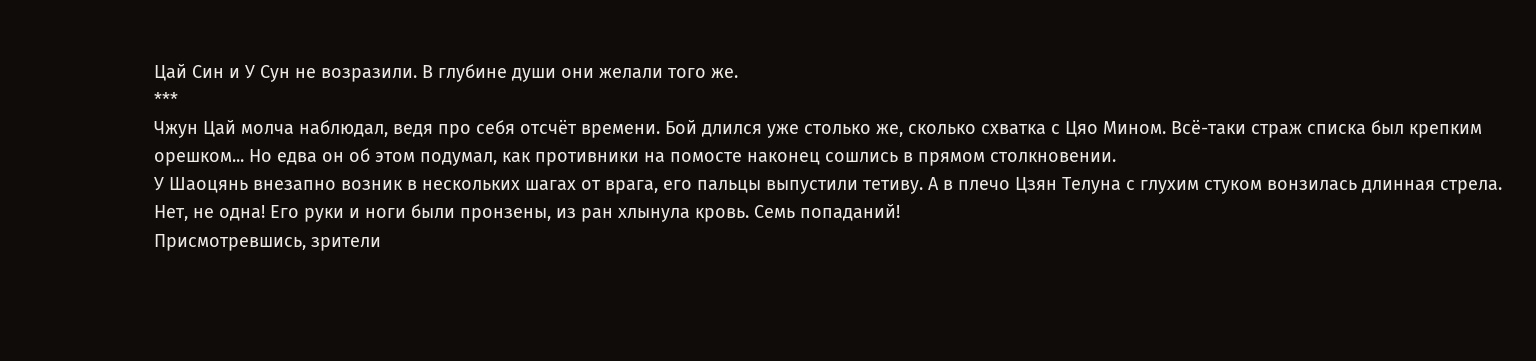Цай Син и У Сун не возразили. В глубине души они желали того же.
***
Чжун Цай молча наблюдал, ведя про себя отсчёт времени. Бой длился уже столько же, сколько схватка с Цяо Мином. Всё-таки страж списка был крепким орешком... Но едва он об этом подумал, как противники на помосте наконец сошлись в прямом столкновении.
У Шаоцянь внезапно возник в нескольких шагах от врага, его пальцы выпустили тетиву. А в плечо Цзян Телуна с глухим стуком вонзилась длинная стрела. Нет, не одна! Его руки и ноги были пронзены, из ран хлынула кровь. Семь попаданий!
Присмотревшись, зрители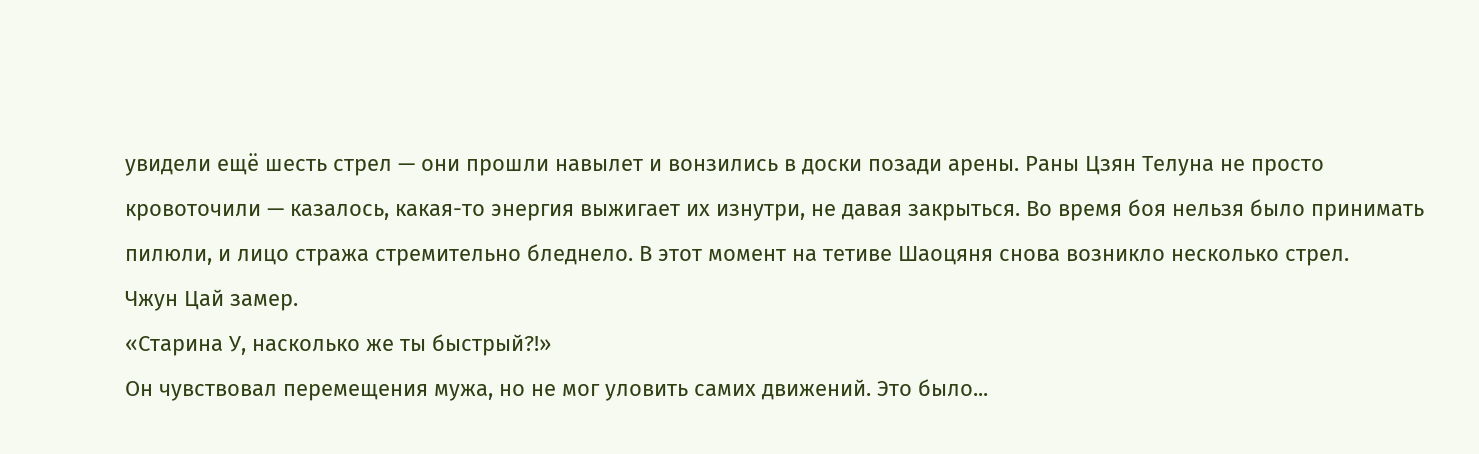увидели ещё шесть стрел — они прошли навылет и вонзились в доски позади арены. Раны Цзян Телуна не просто кровоточили — казалось, какая-то энергия выжигает их изнутри, не давая закрыться. Во время боя нельзя было принимать пилюли, и лицо стража стремительно бледнело. В этот момент на тетиве Шаоцяня снова возникло несколько стрел.
Чжун Цай замер.
«Старина У, насколько же ты быстрый?!»
Он чувствовал перемещения мужа, но не мог уловить самих движений. Это было...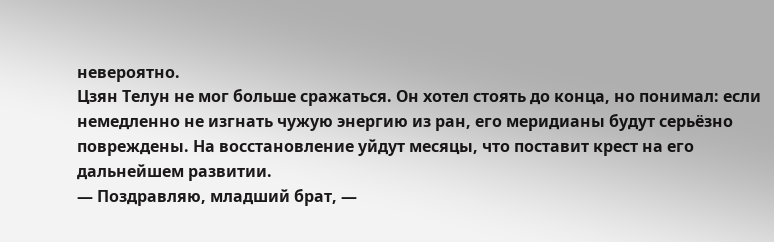невероятно.
Цзян Телун не мог больше сражаться. Он хотел стоять до конца, но понимал: если немедленно не изгнать чужую энергию из ран, его меридианы будут серьёзно повреждены. На восстановление уйдут месяцы, что поставит крест на его дальнейшем развитии.
— Поздравляю, младший брат, —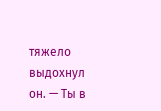тяжело выдохнул он. — Ты в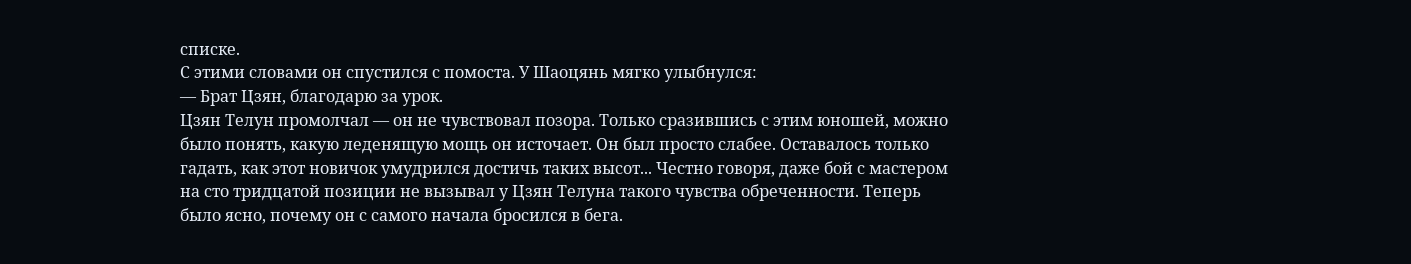списке.
С этими словами он спустился с помоста. У Шаоцянь мягко улыбнулся:
— Брат Цзян, благодарю за урок.
Цзян Телун промолчал — он не чувствовал позора. Только сразившись с этим юношей, можно было понять, какую леденящую мощь он источает. Он был просто слабее. Оставалось только гадать, как этот новичок умудрился достичь таких высот... Честно говоря, даже бой с мастером на сто тридцатой позиции не вызывал у Цзян Телуна такого чувства обреченности. Теперь было ясно, почему он с самого начала бросился в бега.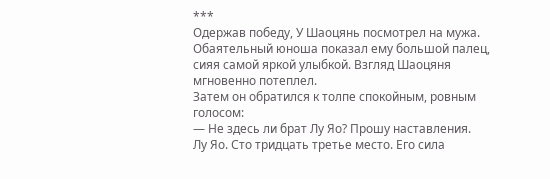***
Одержав победу, У Шаоцянь посмотрел на мужа. Обаятельный юноша показал ему большой палец, сияя самой яркой улыбкой. Взгляд Шаоцяня мгновенно потеплел.
Затем он обратился к толпе спокойным, ровным голосом:
— Не здесь ли брат Лу Яо? Прошу наставления.
Лу Яо. Сто тридцать третье место. Его сила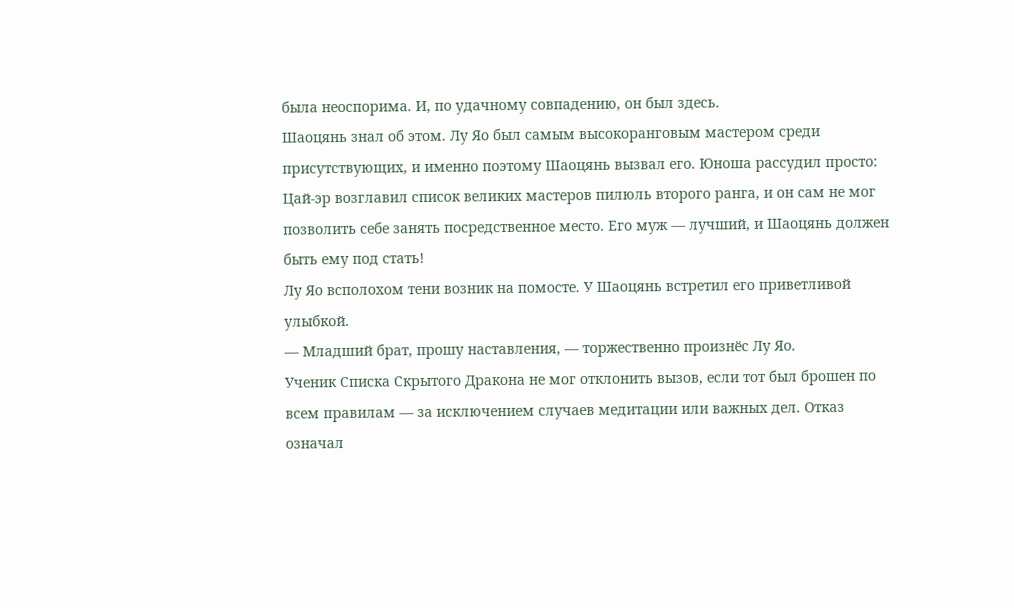была неоспорима. И, по удачному совпадению, он был здесь.
Шаоцянь знал об этом. Лу Яо был самым высокоранговым мастером среди присутствующих, и именно поэтому Шаоцянь вызвал его. Юноша рассудил просто: Цай-эр возглавил список великих мастеров пилюль второго ранга, и он сам не мог позволить себе занять посредственное место. Его муж — лучший, и Шаоцянь должен быть ему под стать!
Лу Яо всполохом тени возник на помосте. У Шаоцянь встретил его приветливой улыбкой.
— Младший брат, прошу наставления, — торжественно произнёс Лу Яо.
Ученик Списка Скрытого Дракона не мог отклонить вызов, если тот был брошен по всем правилам — за исключением случаев медитации или важных дел. Отказ означал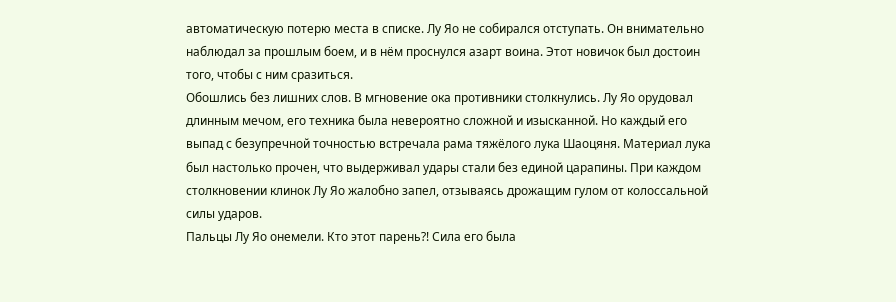автоматическую потерю места в списке. Лу Яо не собирался отступать. Он внимательно наблюдал за прошлым боем, и в нём проснулся азарт воина. Этот новичок был достоин того, чтобы с ним сразиться.
Обошлись без лишних слов. В мгновение ока противники столкнулись. Лу Яо орудовал длинным мечом, его техника была невероятно сложной и изысканной. Но каждый его выпад с безупречной точностью встречала рама тяжёлого лука Шаоцяня. Материал лука был настолько прочен, что выдерживал удары стали без единой царапины. При каждом столкновении клинок Лу Яо жалобно запел, отзываясь дрожащим гулом от колоссальной силы ударов.
Пальцы Лу Яо онемели. Кто этот парень?! Сила его была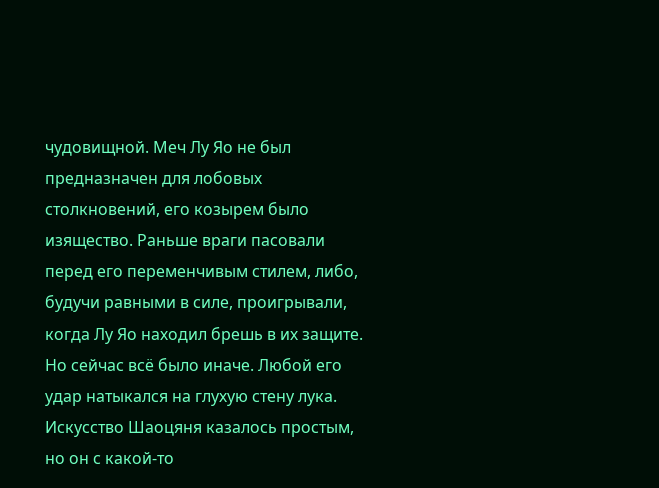чудовищной. Меч Лу Яо не был предназначен для лобовых столкновений, его козырем было изящество. Раньше враги пасовали перед его переменчивым стилем, либо, будучи равными в силе, проигрывали, когда Лу Яо находил брешь в их защите. Но сейчас всё было иначе. Любой его удар натыкался на глухую стену лука. Искусство Шаоцяня казалось простым, но он с какой-то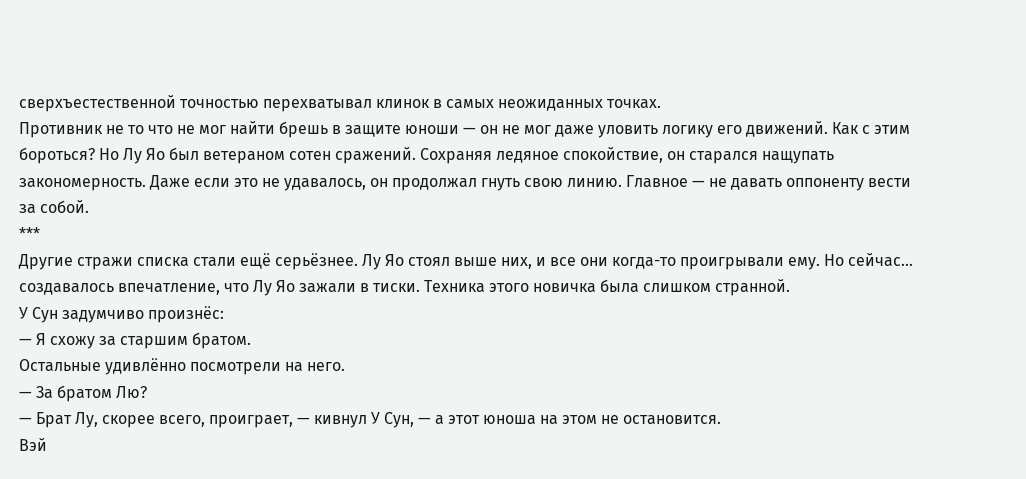сверхъестественной точностью перехватывал клинок в самых неожиданных точках.
Противник не то что не мог найти брешь в защите юноши — он не мог даже уловить логику его движений. Как с этим бороться? Но Лу Яо был ветераном сотен сражений. Сохраняя ледяное спокойствие, он старался нащупать закономерность. Даже если это не удавалось, он продолжал гнуть свою линию. Главное — не давать оппоненту вести за собой.
***
Другие стражи списка стали ещё серьёзнее. Лу Яо стоял выше них, и все они когда-то проигрывали ему. Но сейчас... создавалось впечатление, что Лу Яо зажали в тиски. Техника этого новичка была слишком странной.
У Сун задумчиво произнёс:
— Я схожу за старшим братом.
Остальные удивлённо посмотрели на него.
— За братом Лю?
— Брат Лу, скорее всего, проиграет, — кивнул У Сун, — а этот юноша на этом не остановится.
Вэй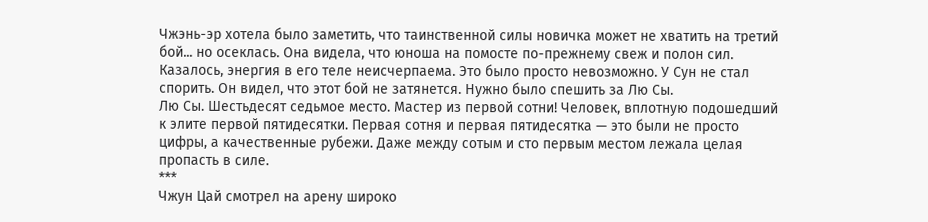Чжэнь-эр хотела было заметить, что таинственной силы новичка может не хватить на третий бой... но осеклась. Она видела, что юноша на помосте по-прежнему свеж и полон сил. Казалось, энергия в его теле неисчерпаема. Это было просто невозможно. У Сун не стал спорить. Он видел, что этот бой не затянется. Нужно было спешить за Лю Сы.
Лю Сы. Шестьдесят седьмое место. Мастер из первой сотни! Человек, вплотную подошедший к элите первой пятидесятки. Первая сотня и первая пятидесятка — это были не просто цифры, а качественные рубежи. Даже между сотым и сто первым местом лежала целая пропасть в силе.
***
Чжун Цай смотрел на арену широко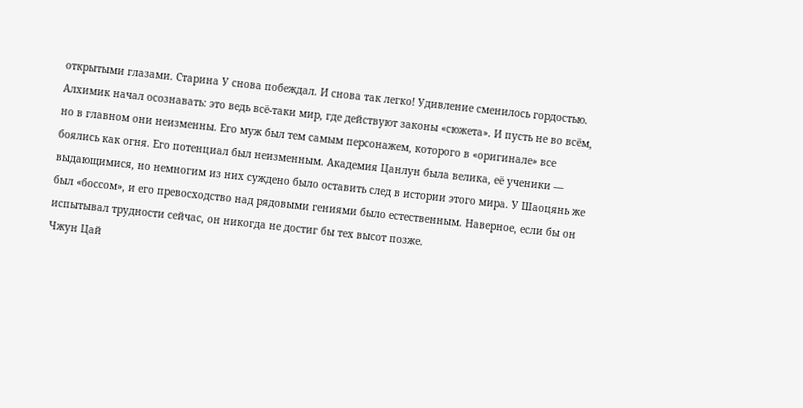открытыми глазами. Старина У снова побеждал. И снова так легко! Удивление сменилось гордостью. Алхимик начал осознавать: это ведь всё-таки мир, где действуют законы «сюжета». И пусть не во всём, но в главном они неизменны. Его муж был тем самым персонажем, которого в «оригинале» все боялись как огня. Его потенциал был неизменным. Академия Цанлун была велика, её ученики — выдающимися, но немногим из них суждено было оставить след в истории этого мира. У Шаоцянь же был «боссом», и его превосходство над рядовыми гениями было естественным. Наверное, если бы он испытывал трудности сейчас, он никогда не достиг бы тех высот позже.
Чжун Цай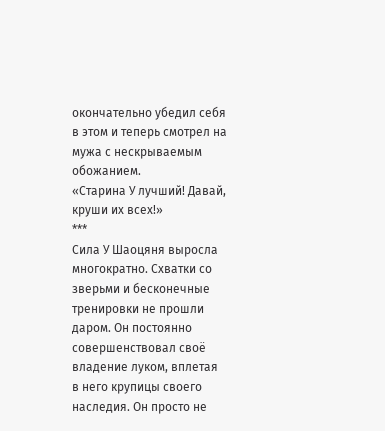окончательно убедил себя в этом и теперь смотрел на мужа с нескрываемым обожанием.
«Старина У лучший! Давай, круши их всех!»
***
Сила У Шаоцяня выросла многократно. Схватки со зверьми и бесконечные тренировки не прошли даром. Он постоянно совершенствовал своё владение луком, вплетая в него крупицы своего наследия. Он просто не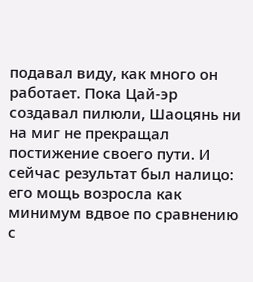подавал виду, как много он работает. Пока Цай-эр создавал пилюли, Шаоцянь ни на миг не прекращал постижение своего пути. И сейчас результат был налицо: его мощь возросла как минимум вдвое по сравнению с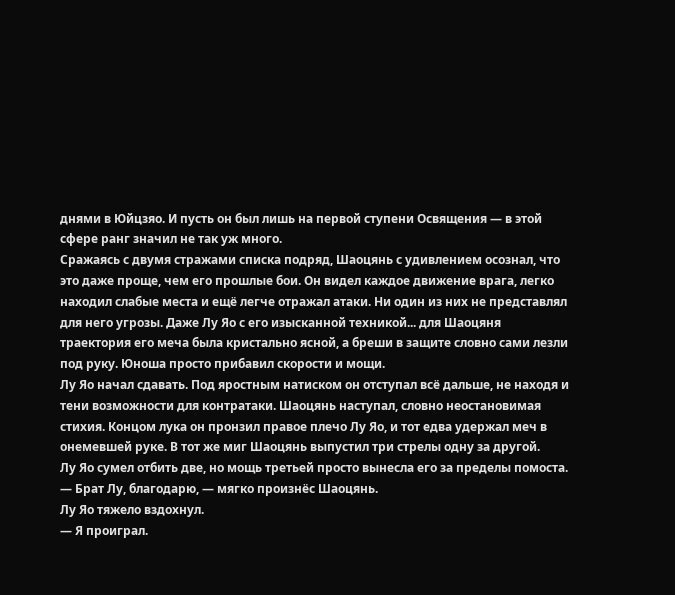днями в Юйцзяо. И пусть он был лишь на первой ступени Освящения — в этой сфере ранг значил не так уж много.
Сражаясь с двумя стражами списка подряд, Шаоцянь с удивлением осознал, что это даже проще, чем его прошлые бои. Он видел каждое движение врага, легко находил слабые места и ещё легче отражал атаки. Ни один из них не представлял для него угрозы. Даже Лу Яо с его изысканной техникой... для Шаоцяня траектория его меча была кристально ясной, а бреши в защите словно сами лезли под руку. Юноша просто прибавил скорости и мощи.
Лу Яо начал сдавать. Под яростным натиском он отступал всё дальше, не находя и тени возможности для контратаки. Шаоцянь наступал, словно неостановимая стихия. Концом лука он пронзил правое плечо Лу Яо, и тот едва удержал меч в онемевшей руке. В тот же миг Шаоцянь выпустил три стрелы одну за другой.
Лу Яо сумел отбить две, но мощь третьей просто вынесла его за пределы помоста.
— Брат Лу, благодарю, — мягко произнёс Шаоцянь.
Лу Яо тяжело вздохнул.
— Я проиграл.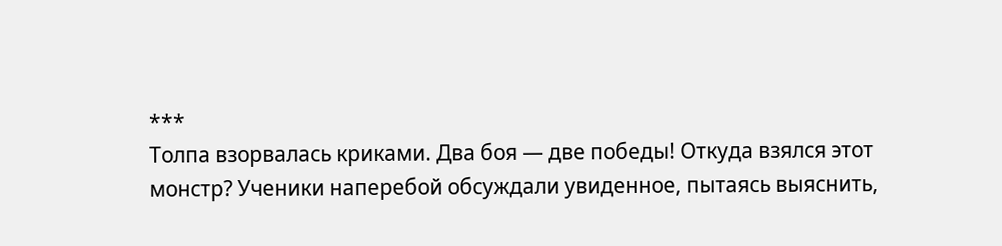***
Толпа взорвалась криками. Два боя — две победы! Откуда взялся этот монстр? Ученики наперебой обсуждали увиденное, пытаясь выяснить,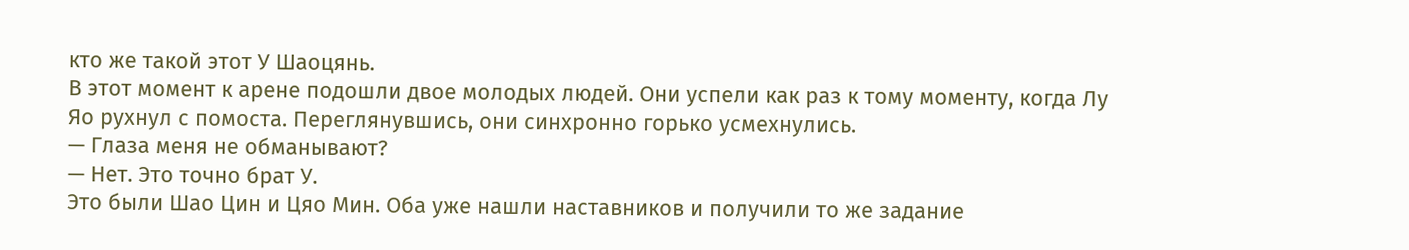кто же такой этот У Шаоцянь.
В этот момент к арене подошли двое молодых людей. Они успели как раз к тому моменту, когда Лу Яо рухнул с помоста. Переглянувшись, они синхронно горько усмехнулись.
— Глаза меня не обманывают?
— Нет. Это точно брат У.
Это были Шао Цин и Цяо Мин. Оба уже нашли наставников и получили то же задание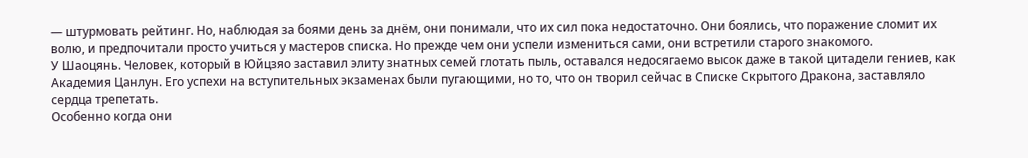— штурмовать рейтинг. Но, наблюдая за боями день за днём, они понимали, что их сил пока недостаточно. Они боялись, что поражение сломит их волю, и предпочитали просто учиться у мастеров списка. Но прежде чем они успели измениться сами, они встретили старого знакомого.
У Шаоцянь. Человек, который в Юйцзяо заставил элиту знатных семей глотать пыль, оставался недосягаемо высок даже в такой цитадели гениев, как Академия Цанлун. Его успехи на вступительных экзаменах были пугающими, но то, что он творил сейчас в Списке Скрытого Дракона, заставляло сердца трепетать.
Особенно когда они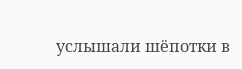услышали шёпотки в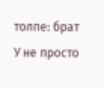толпе: брат У не просто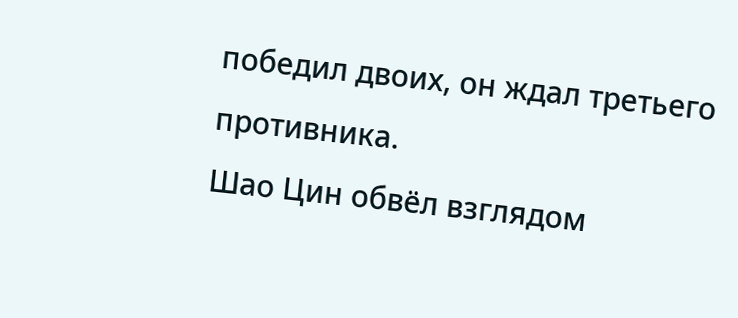победил двоих, он ждал третьего противника.
Шао Цин обвёл взглядом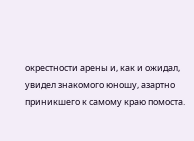окрестности арены и, как и ожидал, увидел знакомого юношу, азартно приникшего к самому краю помоста.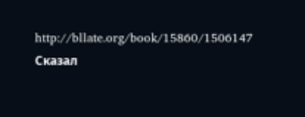http://bllate.org/book/15860/1506147
Сказал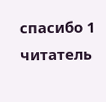спасибо 1 читатель